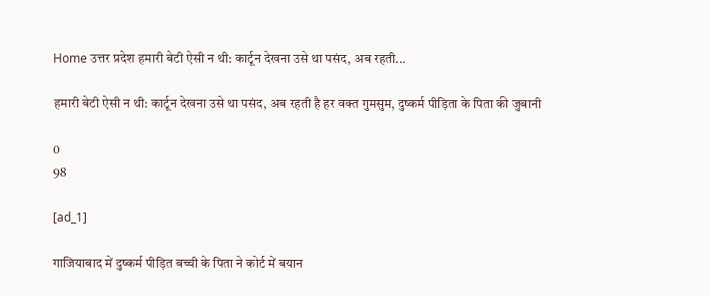Home उत्तर प्रदेश हमारी बेटी ऐसी न थी: कार्टून देखना उसे था पसंद, अब रहती...

हमारी बेटी ऐसी न थी: कार्टून देखना उसे था पसंद, अब रहती है हर वक्त गुमसुम, दुष्कर्म पीड़िता के पिता की जुबानी

0
98

[ad_1]

गाजियाबाद में दुष्कर्म पीड़ित बच्ची के पिता ने कोर्ट में बयान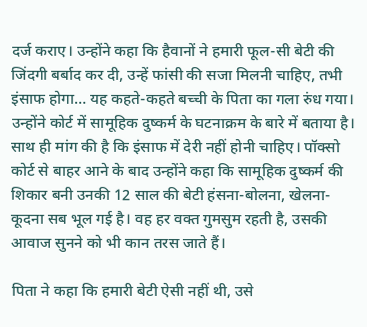दर्ज कराए। उन्होंने कहा कि हैवानों ने हमारी फूल-सी बेटी की जिंदगी बर्बाद कर दी, उन्हें फांसी की सजा मिलनी चाहिए, तभी इंसाफ होगा… यह कहते-कहते बच्ची के पिता का गला रुंध गया। उन्होंने कोर्ट में सामूहिक दुष्कर्म के घटनाक्रम के बारे में बताया है। साथ ही मांग की है कि इंसाफ में देरी नहीं होनी चाहिए। पॉक्सो कोर्ट से बाहर आने के बाद उन्होंने कहा कि सामूहिक दुष्कर्म की शिकार बनी उनकी 12 साल की बेटी हंसना-बोलना, खेलना-कूदना सब भूल गई है। वह हर वक्त गुमसुम रहती है, उसकी आवाज सुनने को भी कान तरस जाते हैं।

पिता ने कहा कि हमारी बेटी ऐसी नहीं थी, उसे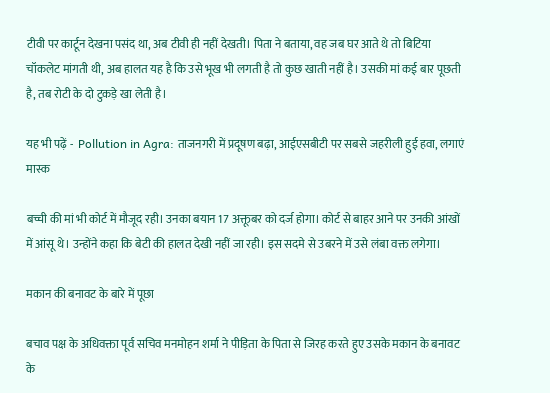टीवी पर कार्टून देखना पसंद था, अब टीवी ही नहीं देखती। पिता ने बताया, वह जब घर आते थे तो बिटिया चॉकलेट मांगती थी, अब हालत यह है कि उसे भूख भी लगती है तो कुछ खाती नहीं है। उसकी मां कई बार पूछती है, तब रोटी के दो टुकड़े खा लेती है।

यह भी पढ़ें -  Pollution in Agra: ताजनगरी में प्रदूषण बढ़ा, आईएसबीटी पर सबसे जहरीली हुई हवा, लगाएं मास्क

बच्ची की मां भी कोर्ट में मौजूद रही। उनका बयान 17 अक्तूबर को दर्ज होगा। कोर्ट से बाहर आने पर उनकी आंखों में आंसू थे। उन्होंने कहा कि बेटी की हालत देखी नहीं जा रही। इस सदमे से उबरने में उसे लंबा वक्त लगेगा।

मकान की बनावट के बारे में पूछा

बचाव पक्ष के अधिवक्ता पूर्व सचिव मनमोहन शर्मा ने पीड़िता के पिता से जिरह करते हुए उसके मकान के बनावट के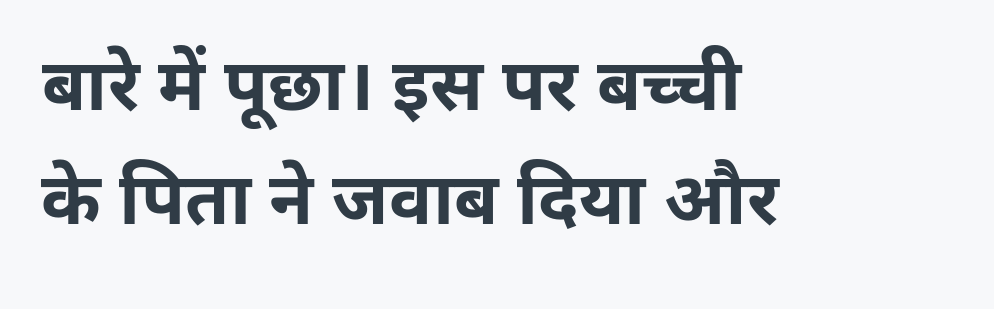बारे में पूछा। इस पर बच्ची के पिता ने जवाब दिया और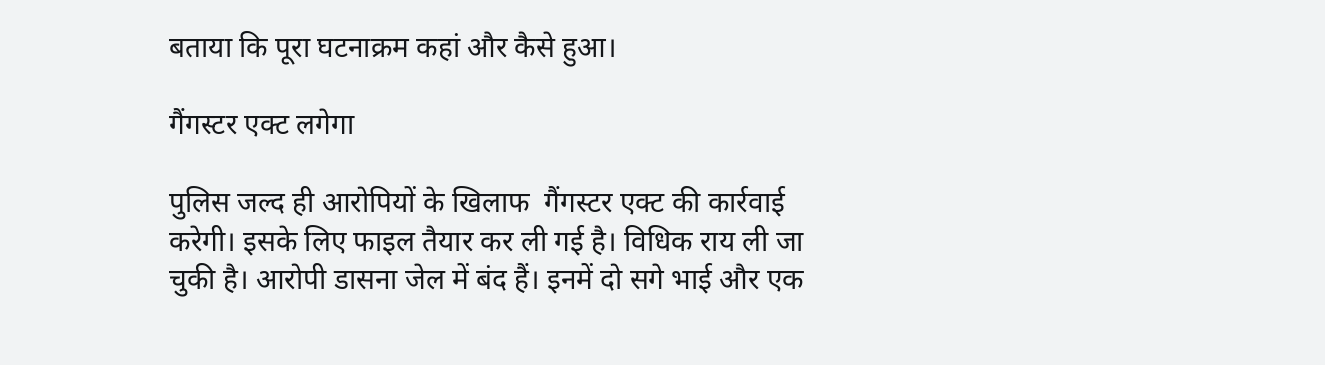बताया कि पूरा घटनाक्रम कहां और कैसे हुआ।

गैंगस्टर एक्ट लगेगा

पुलिस जल्द ही आरोपियों के खिलाफ  गैंगस्टर एक्ट की कार्रवाई करेगी। इसके लिए फाइल तैयार कर ली गई है। विधिक राय ली जा चुकी है। आरोपी डासना जेल में बंद हैं। इनमें दो सगे भाई और एक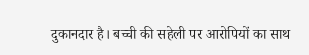दुकानदार है। बच्ची की सहेली पर आरोपियों का साथ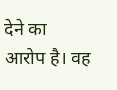देने का आरोप है। वह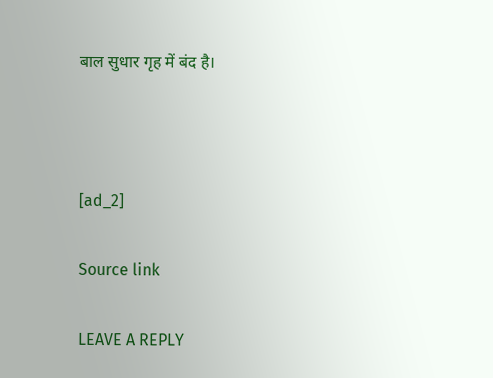बाल सुधार गृह में बंद है।



[ad_2]

Source link

LEAVE A REPLY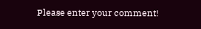Please enter your comment!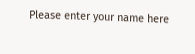Please enter your name here